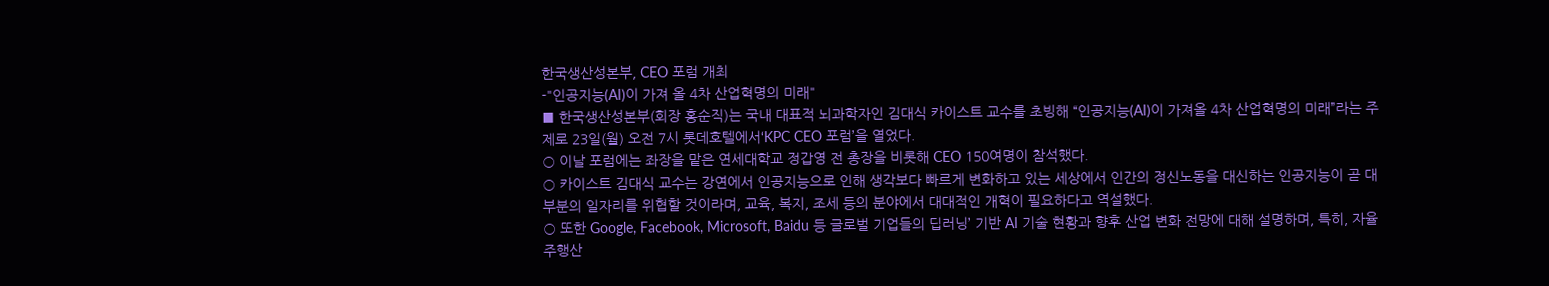한국생산성본부, CEO 포럼 개최
-"인공지능(AI)이 가져 올 4차 산업혁명의 미래"
■ 한국생산성본부(회장 홍순직)는 국내 대표적 뇌과학자인 김대식 카이스트 교수를 초빙해 “인공지능(AI)이 가져올 4차 산업혁명의 미래”라는 주제로 23일(월) 오전 7시 롯데호텔에서‘KPC CEO 포럼’을 열었다.
○ 이날 포럼에는 좌장을 맡은 연세대학교 정갑영 전 총장을 비롯해 CEO 150여명이 참석했다.
○ 카이스트 김대식 교수는 강연에서 인공지능으로 인해 생각보다 빠르게 변화하고 있는 세상에서 인간의 정신노동을 대신하는 인공지능이 곧 대부분의 일자리를 위협할 것이라며, 교육, 복지, 조세 등의 분야에서 대대적인 개혁이 필요하다고 역설했다.
○ 또한 Google, Facebook, Microsoft, Baidu 등 글로벌 기업들의 딥러닝’ 기반 AI 기술 현황과 향후 산업 변화 전망에 대해 설명하며, 특히, 자율주행산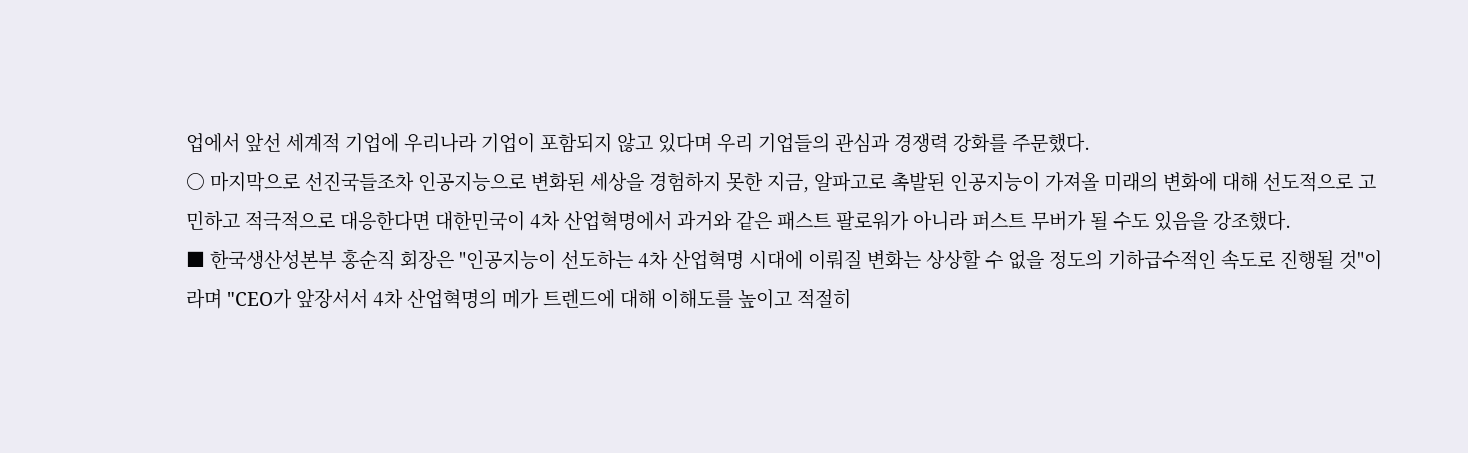업에서 앞선 세계적 기업에 우리나라 기업이 포함되지 않고 있다며 우리 기업들의 관심과 경쟁력 강화를 주문했다.
○ 마지막으로 선진국들조차 인공지능으로 변화된 세상을 경험하지 못한 지금, 알파고로 촉발된 인공지능이 가져올 미래의 변화에 대해 선도적으로 고민하고 적극적으로 대응한다면 대한민국이 4차 산업혁명에서 과거와 같은 패스트 팔로워가 아니라 퍼스트 무버가 될 수도 있음을 강조했다.
■ 한국생산성본부 홍순직 회장은 "인공지능이 선도하는 4차 산업혁명 시대에 이뤄질 변화는 상상할 수 없을 정도의 기하급수적인 속도로 진행될 것"이라며 "CEO가 앞장서서 4차 산업혁명의 메가 트렌드에 대해 이해도를 높이고 적절히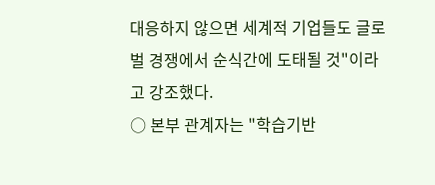대응하지 않으면 세계적 기업들도 글로벌 경쟁에서 순식간에 도태될 것"이라고 강조했다.
○ 본부 관계자는 "학습기반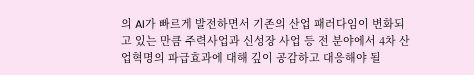의 AI가 빠르게 발전하면서 기존의 산업 패러다임이 변화되고 있는 만큼 주력사업과 신성장 사업 등 전 분야에서 4차 산업혁명의 파급효과에 대해 깊이 공감하고 대응해야 될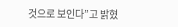것으로 보인다”고 밝혔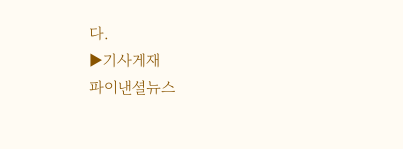다.
▶기사게재
파이낸셜뉴스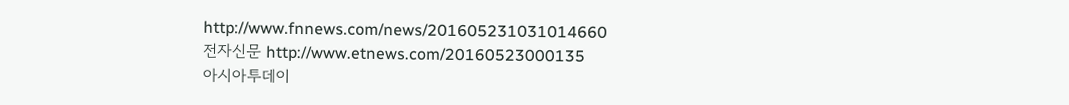http://www.fnnews.com/news/201605231031014660
전자신문 http://www.etnews.com/20160523000135
아시아투데이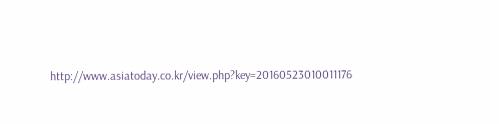http://www.asiatoday.co.kr/view.php?key=20160523010011176